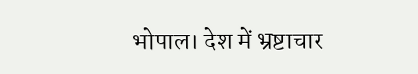भोपाल। देश में भ्रष्टाचार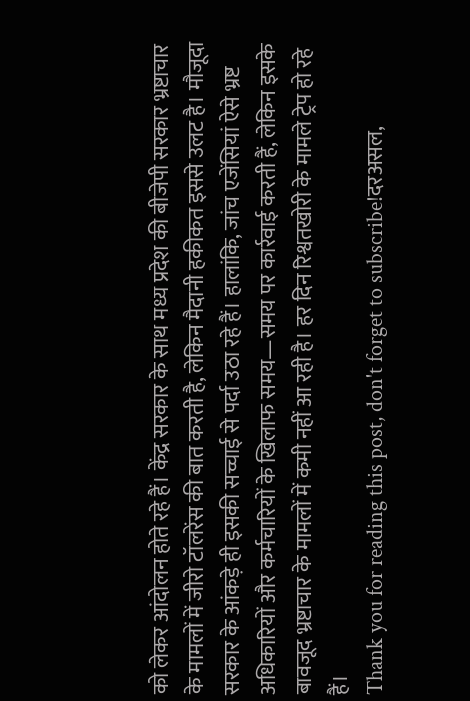को लेकर आंदोलन होते रहे हैं। केंद्र सरकार के साथ मध्य प्रदेश की बीजेपी सरकार भ्रष्टाचार के मामलों में जीरो टॉलरेंस की बात करती है, लेकिन मैदानी हकीकत इससे उलट है। मौजूदा सरकार के आंकड़े ही इसकी सच्चाई से पर्दा उठा रहे हैं। हालांकि, जांच एजेंसियां ऐसे भ्रष्ट अधिकारियों और कर्मचारियों के खिलाफ समय—समय पर कार्रवाई करती हैं, लेकिन इसके बावजूद भ्रष्टाचार के मामलों में कमी नहीं आ रही है। हर दिन रिश्वतखोरी के मामले ट्रेप हो रहे हैं।
Thank you for reading this post, don't forget to subscribe!दरअसल,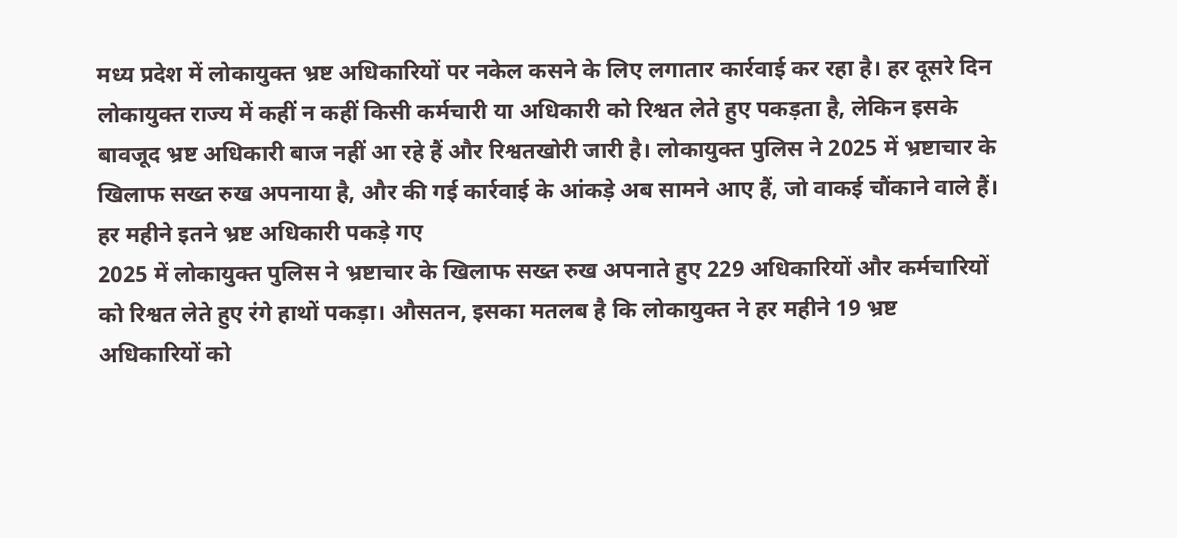मध्य प्रदेश में लोकायुक्त भ्रष्ट अधिकारियों पर नकेल कसने के लिए लगातार कार्रवाई कर रहा है। हर दूसरे दिन लोकायुक्त राज्य में कहीं न कहीं किसी कर्मचारी या अधिकारी को रिश्वत लेते हुए पकड़ता है, लेकिन इसके बावजूद भ्रष्ट अधिकारी बाज नहीं आ रहे हैं और रिश्वतखोरी जारी है। लोकायुक्त पुलिस ने 2025 में भ्रष्टाचार के खिलाफ सख्त रुख अपनाया है, और की गई कार्रवाई के आंकड़े अब सामने आए हैं, जो वाकई चौंकाने वाले हैं।
हर महीने इतने भ्रष्ट अधिकारी पकड़े गए
2025 में लोकायुक्त पुलिस ने भ्रष्टाचार के खिलाफ सख्त रुख अपनाते हुए 229 अधिकारियों और कर्मचारियों को रिश्वत लेते हुए रंगे हाथों पकड़ा। औसतन, इसका मतलब है कि लोकायुक्त ने हर महीने 19 भ्रष्ट अधिकारियों को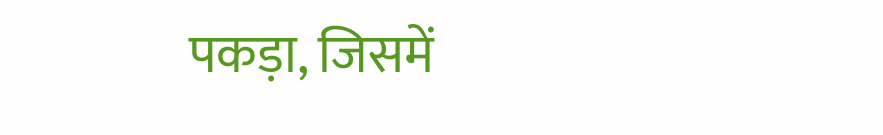पकड़ा, जिसमें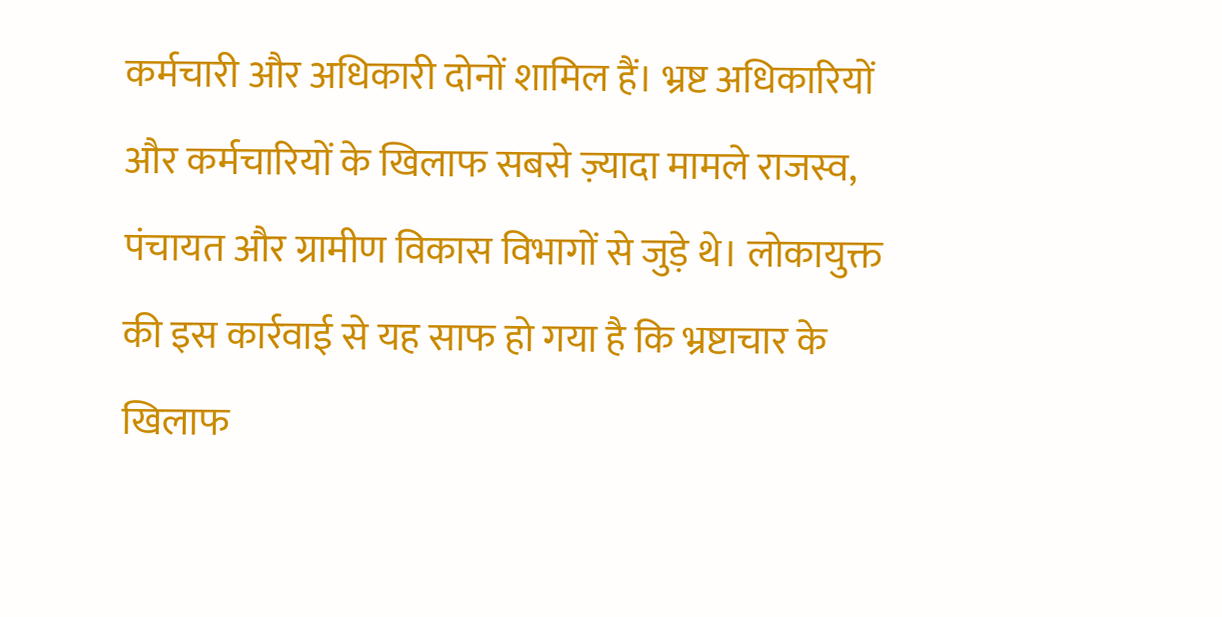कर्मचारी और अधिकारी दोनों शामिल हैं। भ्रष्ट अधिकारियों और कर्मचारियों के खिलाफ सबसे ज़्यादा मामले राजस्व, पंचायत और ग्रामीण विकास विभागों से जुड़े थे। लोकायुक्त की इस कार्रवाई से यह साफ हो गया है कि भ्रष्टाचार के खिलाफ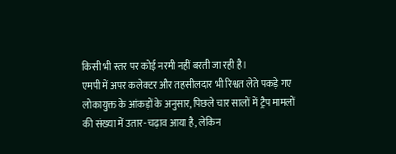किसी भी स्तर पर कोई नरमी नहीं बरती जा रही है।
एमपी में अपर कलेक्टर और तहसीलदार भी रिश्वत लेते पकड़े गए
लोकायुक्त के आंकड़ों के अनुसार, पिछले चार सालों में ट्रैप मामलों की संख्या में उतार-चढ़ाव आया है, लेकिन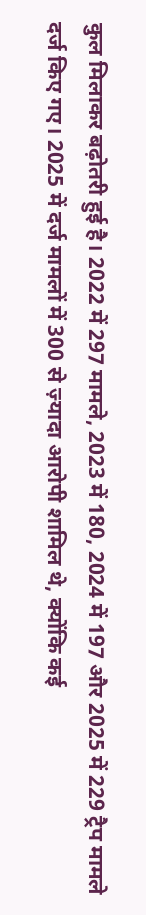कुल मिलाकर बढ़ोतरी हुई है। 2022 में 297 मामले, 2023 में 180, 2024 में 197 और 2025 में 229 ट्रैप मामले दर्ज किए गए। 2025 में दर्ज मामलों में 300 से ज़्यादा आरोपी शामिल थे, क्योंकि कई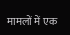मामलों में एक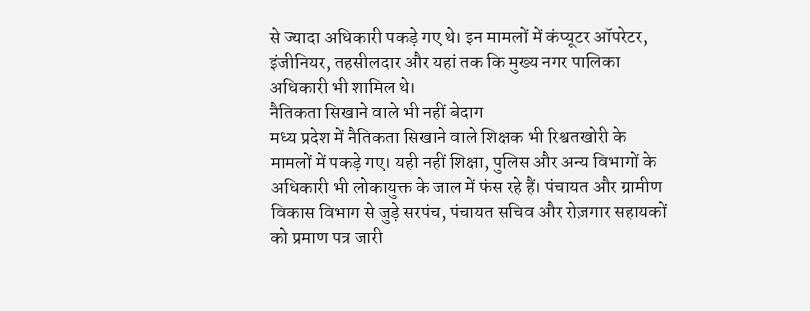से ज्यादा अधिकारी पकड़े गए थे। इन मामलों में कंप्यूटर ऑपरेटर, इंजीनियर, तहसीलदार और यहां तक कि मुख्य नगर पालिका अधिकारी भी शामिल थे।
नैतिकता सिखाने वाले भी नहीं बेदाग
मध्य प्रदेश में नैतिकता सिखाने वाले शिक्षक भी रिश्वतखोरी के मामलों में पकड़े गए। यही नहीं शिक्षा, पुलिस और अन्य विभागों के अधिकारी भी लोकायुक्त के जाल में फंस रहे हैं। पंचायत और ग्रामीण विकास विभाग से जुड़े सरपंच, पंचायत सचिव और रोज़गार सहायकों को प्रमाण पत्र जारी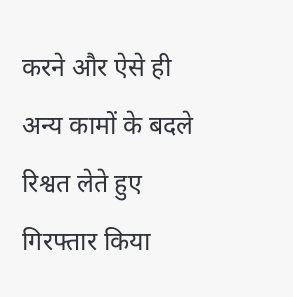करने और ऐसे ही अन्य कामों के बदले रिश्वत लेते हुए गिरफ्तार किया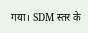गया। SDM स्तर के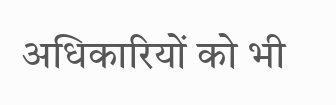अधिकारियों को भी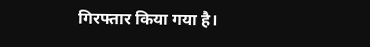गिरफ्तार किया गया है।